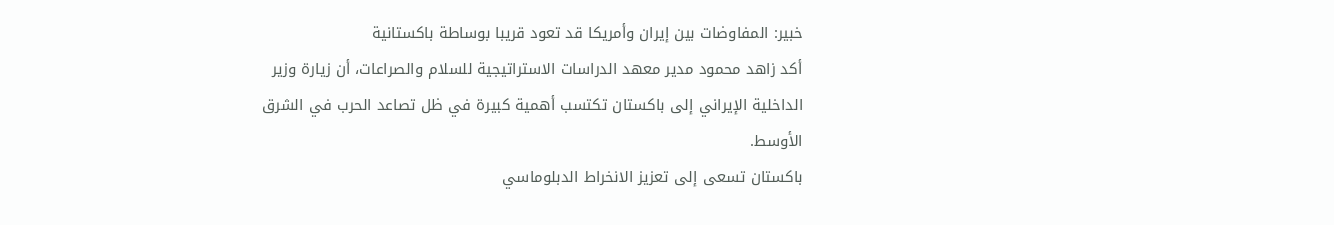خبير: المفاوضات بين إيران وأمريكا قد تعود قريبا بوساطة باكستانية
أكد زاهد محمود مدير معهد الدراسات الاستراتيجية للسلام والصراعات، أن زيارة وزير الداخلية الإيراني إلى باكستان تكتسب أهمية كبيرة في ظل تصاعد الحرب في الشرق الأوسط.
باكستان تسعى إلى تعزيز الانخراط الدبلوماسي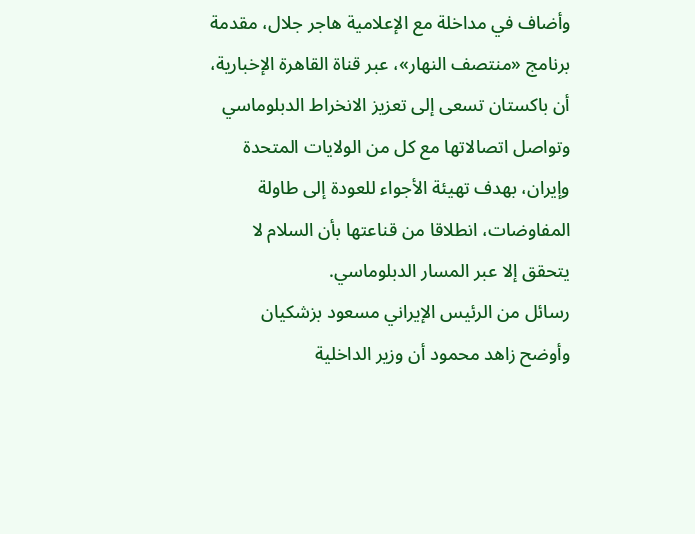وأضاف في مداخلة مع الإعلامية هاجر جلال، مقدمة برنامج «منتصف النهار»، عبر قناة القاهرة الإخبارية، أن باكستان تسعى إلى تعزيز الانخراط الدبلوماسي وتواصل اتصالاتها مع كل من الولايات المتحدة وإيران، بهدف تهيئة الأجواء للعودة إلى طاولة المفاوضات، انطلاقا من قناعتها بأن السلام لا يتحقق إلا عبر المسار الدبلوماسي.
رسائل من الرئيس الإيراني مسعود بزشكيان
وأوضح زاهد محمود أن وزير الداخلية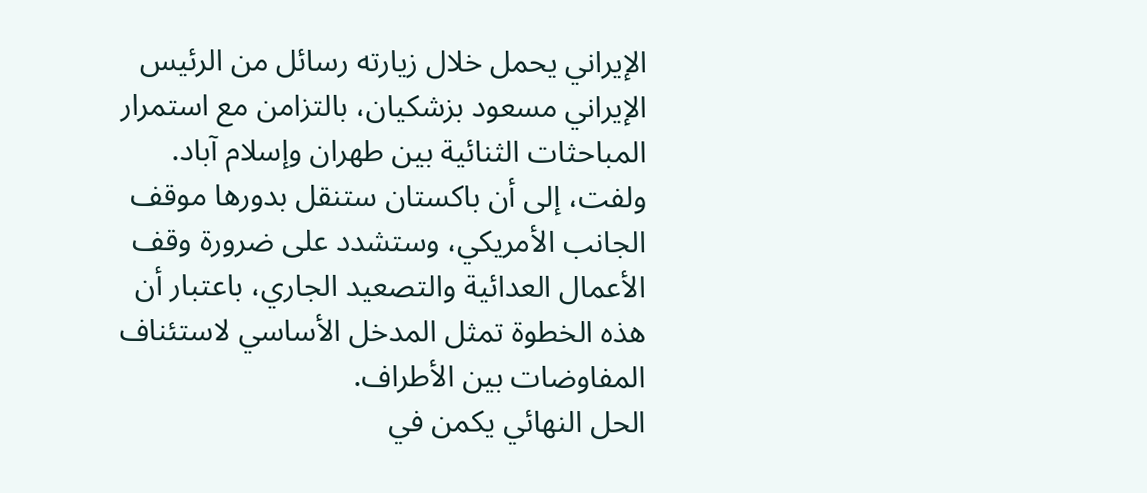الإيراني يحمل خلال زيارته رسائل من الرئيس الإيراني مسعود بزشكيان، بالتزامن مع استمرار المباحثات الثنائية بين طهران وإسلام آباد.
ولفت، إلى أن باكستان ستنقل بدورها موقف الجانب الأمريكي، وستشدد على ضرورة وقف الأعمال العدائية والتصعيد الجاري، باعتبار أن هذه الخطوة تمثل المدخل الأساسي لاستئناف المفاوضات بين الأطراف.
الحل النهائي يكمن في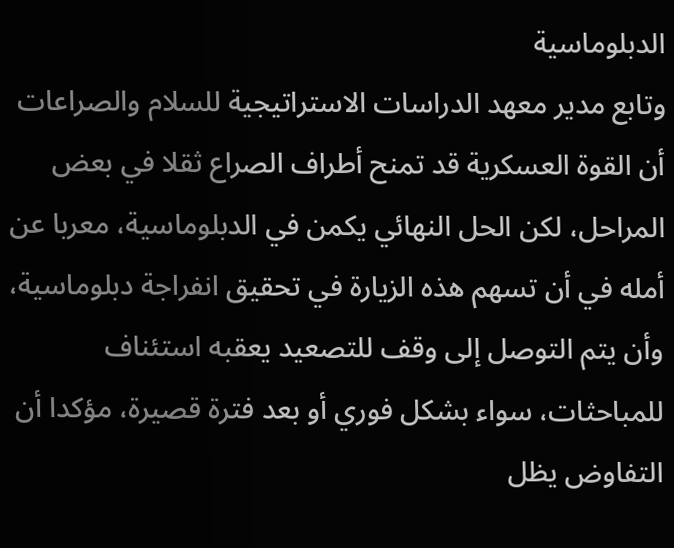الدبلوماسية
وتابع مدير معهد الدراسات الاستراتيجية للسلام والصراعات أن القوة العسكرية قد تمنح أطراف الصراع ثقلا في بعض المراحل، لكن الحل النهائي يكمن في الدبلوماسية، معربا عن أمله في أن تسهم هذه الزيارة في تحقيق انفراجة دبلوماسية، وأن يتم التوصل إلى وقف للتصعيد يعقبه استئناف للمباحثات، سواء بشكل فوري أو بعد فترة قصيرة، مؤكدا أن التفاوض يظل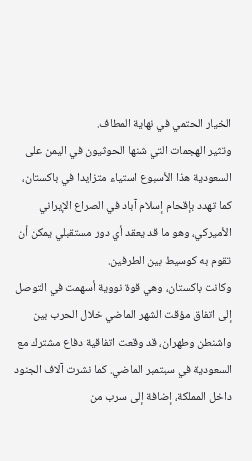الخيار الحتمي في نهاية المطاف.
وتثير الهجمات التي شنها الحوثيون في اليمن على السعودية هذا الأسبوع استياء متزايدا في باكستان، كما تهدد بإقحام إسلام آباد في الصراع الإيراني الأميركي، وهو ما قد يعقد أي دور مستقبلي يمكن أن تقوم به كوسيط بين الطرفين.
وكانت باكستان، وهي قوة نووية أسهمت في التوصل إلى اتفاق مؤقت الشهر الماضي خلال الحرب بين واشنطن وطهران، قد وقعت اتفاقية دفاع مشترك مع السعودية في سبتمبر الماضي. كما نشرت آلاف الجنود داخل المملكة، إضافة إلى سرب من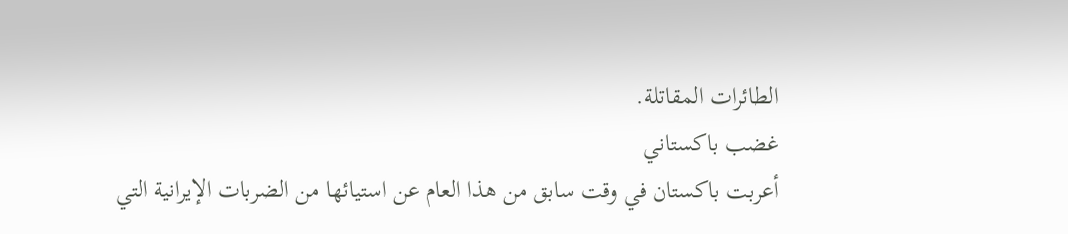الطائرات المقاتلة.
غضب باكستاني
أعربت باكستان في وقت سابق من هذا العام عن استيائها من الضربات الإيرانية التي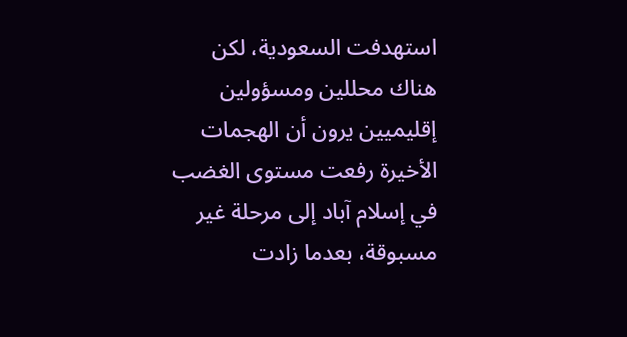استهدفت السعودية، لكن هناك محللين ومسؤولين إقليميين يرون أن الهجمات الأخيرة رفعت مستوى الغضب في إسلام آباد إلى مرحلة غير مسبوقة، بعدما زادت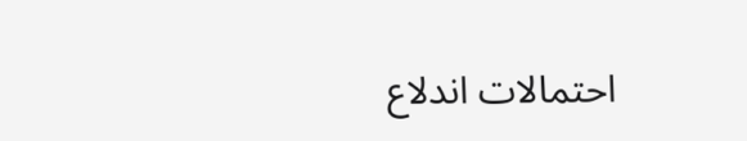احتمالات اندلاع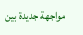مواجهة جديدة بين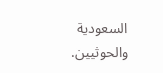السعودية والحوثيين.